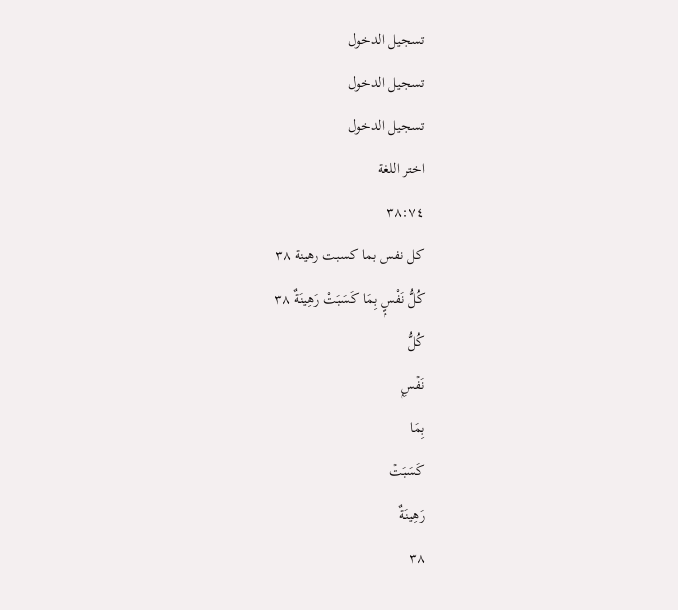تسجيل الدخول
تسجيل الدخول
تسجيل الدخول
اختر اللغة
٣٨:٧٤
كل نفس بما كسبت رهينة ٣٨
كُلُّ نَفْسٍۭ بِمَا كَسَبَتْ رَهِينَةٌ ٣٨
كُلُّ
نَفۡسِۭ
بِمَا
كَسَبَتۡ
رَهِينَةٌ
٣٨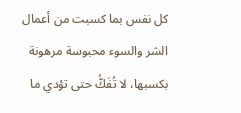كل نفس بما كسبت من أعمال الشر والسوء محبوسة مرهونة بكسبها، لا تُفَكُّ حتى تؤدي ما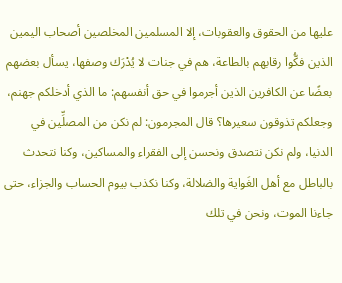عليها من الحقوق والعقوبات، إلا المسلمين المخلصين أصحاب اليمين الذين فكُّوا رقابهم بالطاعة، هم في جنات لا يُدْرَك وصفها، يسأل بعضهم بعضًا عن الكافرين الذين أجرموا في حق أنفسهم: ما الذي أدخلكم جهنم، وجعلكم تذوقون سعيرها؟ قال المجرمون: لم نكن من المصلِّين في الدنيا، ولم نكن نتصدق ونحسن إلى الفقراء والمساكين، وكنا نتحدث بالباطل مع أهل الغَواية والضلالة، وكنا نكذب بيوم الحساب والجزاء، حتى جاءنا الموت، ونحن في تلك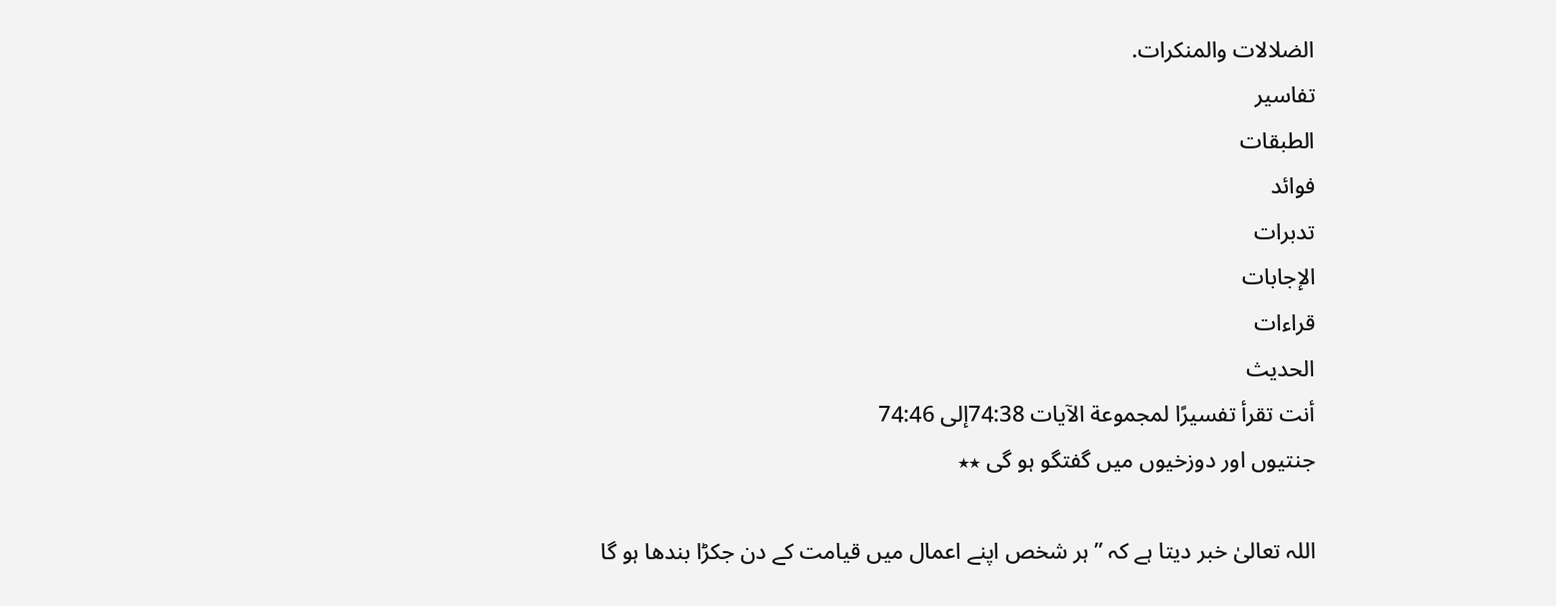الضلالات والمنكرات.
تفاسير
الطبقات
فوائد
تدبرات
الإجابات
قراءات
الحديث
أنت تقرأ تفسيرًا لمجموعة الآيات 74:38إلى 74:46
جنتیوں اور دوزخیوں میں گفتگو ہو گی ٭٭

اللہ تعالیٰ خبر دیتا ہے کہ ” ہر شخص اپنے اعمال میں قیامت کے دن جکڑا بندھا ہو گا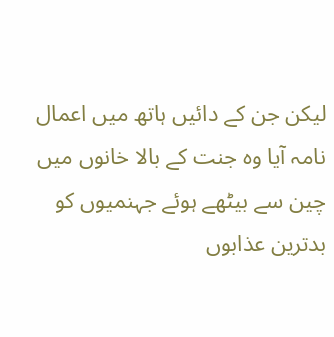لیکن جن کے دائیں ہاتھ میں اعمال نامہ آیا وہ جنت کے بالا خانوں میں چین سے بیٹھے ہوئے جہنمیوں کو بدترین عذابوں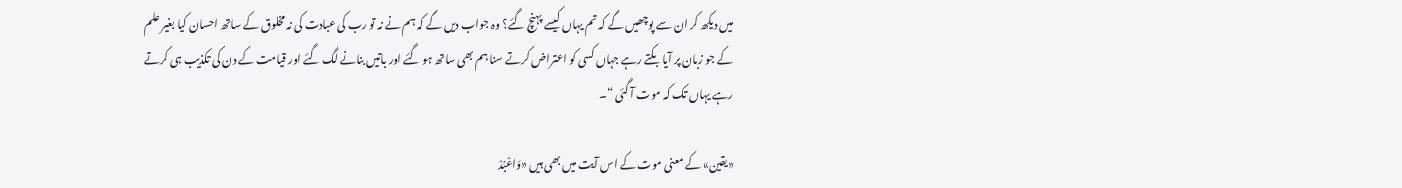میں دیکھ کر ان سے پوچھیں گے کہ تم یہاں کیسے پہنچ گئے؟ وہ جواب دیں گے کہ ہم نے نہ تو رب کی عبادت کی نہ مخلوق کے ساتھ احسان کیا بغیر علم کے جو زبان پر آیا بکتے رہے جہاں کسی کو اعتراض کرتے سنا ہم بھی ساتھ ہو گئے اور باتیں بنانے لگ گئے اور قیامت کے دن کی تکذیب ہی کرتے رہے یہاں تک کہ موت آ گئی “۔

«یقین» کے معنی موت کے اس آیت میں بھی ہیں «وَاعْبُدْ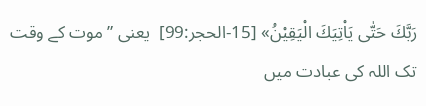رَبَّكَ حَتّٰى يَاْتِيَكَ الْيَقِيْنُ» [15-الحجر:99]  یعنی ” موت کے وقت تک اللہ کی عبادت میں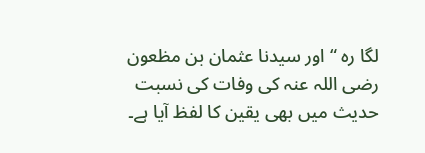لگا رہ “ اور سیدنا عثمان بن مظعون رضی اللہ عنہ کی وفات کی نسبت حدیث میں بھی یقین کا لفظ آیا ہے۔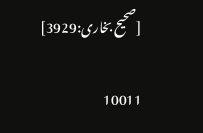[صحیح بخاری:3929]

10011